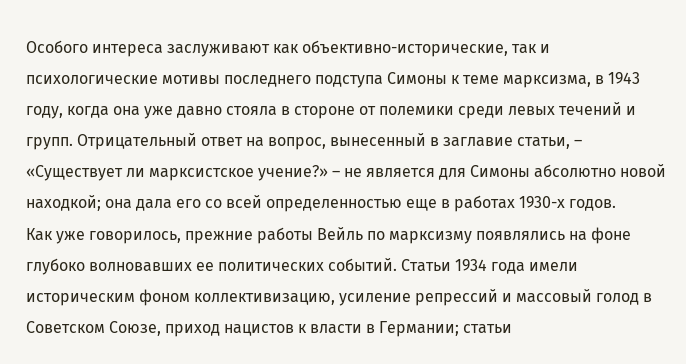Особого интереса заслуживают как объективно-исторические, так и психологические мотивы последнего подступа Симоны к теме марксизма, в 1943 году, когда она уже давно стояла в стороне от полемики среди левых течений и групп. Отрицательный ответ на вопрос, вынесенный в заглавие статьи, – «Существует ли марксистское учение?» – не является для Симоны абсолютно новой находкой; она дала его со всей определенностью еще в работах 1930-х годов.
Как уже говорилось, прежние работы Вейль по марксизму появлялись на фоне глубоко волновавших ее политических событий. Статьи 1934 года имели историческим фоном коллективизацию, усиление репрессий и массовый голод в Советском Союзе, приход нацистов к власти в Германии; статьи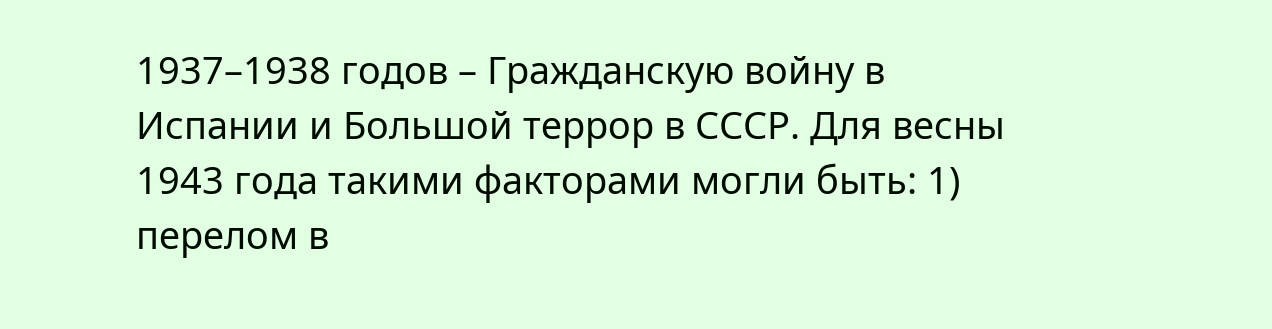1937–1938 годов – Гражданскую войну в Испании и Большой террор в СССР. Для весны 1943 года такими факторами могли быть: 1) перелом в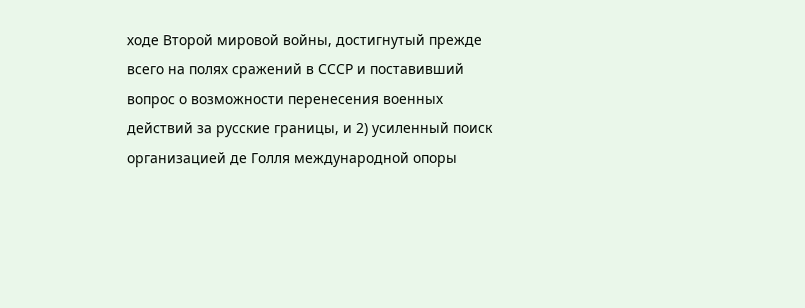ходе Второй мировой войны, достигнутый прежде всего на полях сражений в СССР и поставивший вопрос о возможности перенесения военных действий за русские границы, и 2) усиленный поиск организацией де Голля международной опоры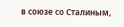в союзе со Сталиным,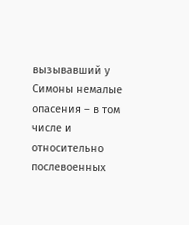вызывавший у Симоны немалые опасения – в том числе и относительно послевоенных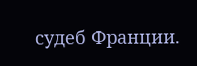судеб Франции.